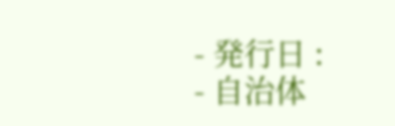- 発行日 :
- 自治体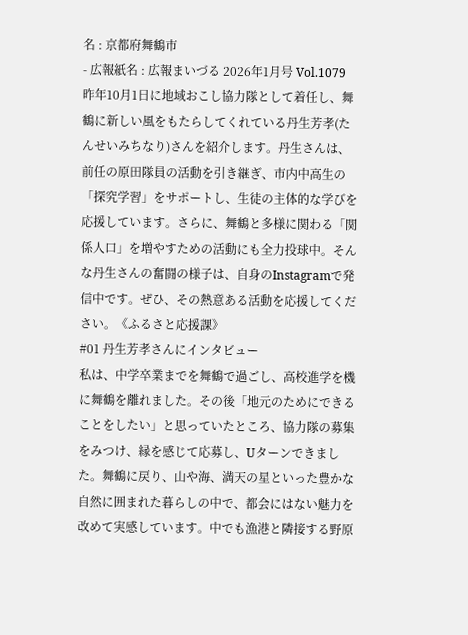名 : 京都府舞鶴市
- 広報紙名 : 広報まいづる 2026年1月号 Vol.1079
昨年10月1日に地域おこし協力隊として着任し、舞鶴に新しい風をもたらしてくれている丹生芳孝(たんせいみちなり)さんを紹介します。丹生さんは、前任の原田隊員の活動を引き継ぎ、市内中高生の「探究学習」をサポートし、生徒の主体的な学びを応援しています。さらに、舞鶴と多様に関わる「関係人口」を増やすための活動にも全力投球中。そんな丹生さんの奮闘の様子は、自身のInstagramで発信中です。ぜひ、その熱意ある活動を応援してください。《ふるさと応援課》
#01 丹生芳孝さんにインタビュー
私は、中学卒業までを舞鶴で過ごし、高校進学を機に舞鶴を離れました。その後「地元のためにできることをしたい」と思っていたところ、協力隊の募集をみつけ、縁を感じて応募し、Uターンできました。舞鶴に戻り、山や海、満天の星といった豊かな自然に囲まれた暮らしの中で、都会にはない魅力を改めて実感しています。中でも漁港と隣接する野原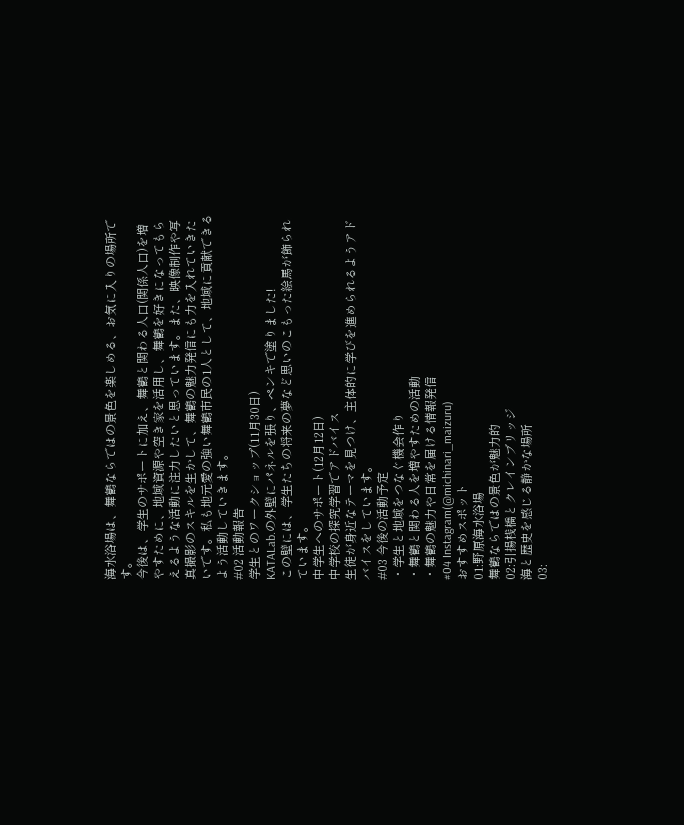海水浴場は、舞鶴ならではの景色を楽しめる、お気に入りの場所です。
今後は、学生のサポートに加え、舞鶴と関わる人口(関係人口)を増やすために、地域資源や空き家を活用し、舞鶴を好きになってもらえるような活動に注力したいと思っています。また、映像制作や写真撮影のスキルを生かして、舞鶴の魅力発信にも力を入れていきたいです。私も地元愛の強い舞鶴市民の1人として、地域に貢献できるよう活動していきます。
#02 活動報告
学生とのワークショップ(11月30日)
KATALab.の外壁にパネルを張り、ペンキで塗りました!
この壁には、学生たちの将来の夢など思いのこもった絵馬が飾られています。
中学生へのサポート(12月12日)
中学校の探究学習でアドバイス
生徒が身近なテーマを見つけ、主体的に学びを進められるようアドバイスをしています。
#03 今後の活動予定
・学生と地域をつなぐ機会作り
・舞鶴と関わる人を増やすための活動
・舞鶴の魅力や日常を届ける情報発信
#04 Instagram(@michinari_maizuru)
おすすめスポット
01:野原海水浴場
舞鶴ならではの景色が魅力的
02:引揚桟橋とクレインブリッジ
海と歴史を感じる静かな場所
03: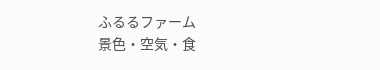ふるるファーム
景色・空気・食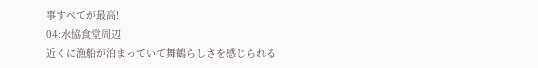事すべてが最高!
04:水協食堂周辺
近くに漁船が泊まっていて舞鶴らしさを感じられる